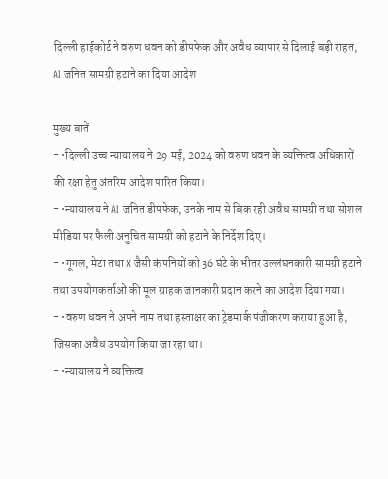दिल्ली हाईकोर्ट ने वरुण धवन को डीपफेक और अवैध व्यापार से दिलाई बड़ी राहत, AI जनित सामग्री हटाने का दिया आदेश

मुख्य बातें
- •दिल्ली उच्च न्यायालय ने 29 मई, 2024 को वरुण धवन के व्यक्तित्व अधिकारों की रक्षा हेतु अंतरिम आदेश पारित किया।
- •न्यायालय ने AI जनित डीपफेक, उनके नाम से बिक रही अवैध सामग्री तथा सोशल मीडिया पर फैली अनुचित सामग्री को हटाने के निर्देश दिए।
- •गूगल, मेटा तथा X जैसी कंपनियों को 36 घंटे के भीतर उल्लंघनकारी सामग्री हटाने तथा उपयोगकर्ताओं की मूल ग्राहक जानकारी प्रदान करने का आदेश दिया गया।
- •वरुण धवन ने अपने नाम तथा हस्ताक्षर का ट्रेडमार्क पंजीकरण कराया हुआ है, जिसका अवैध उपयोग किया जा रहा था।
- •न्यायालय ने व्यक्तित्व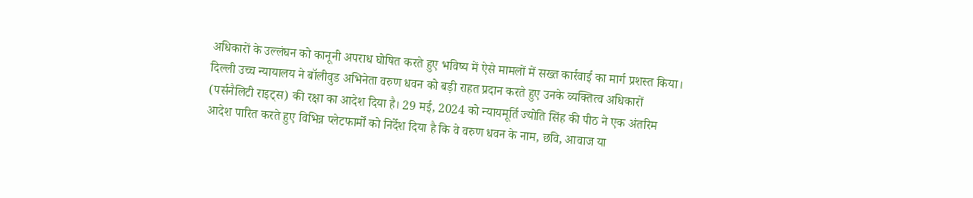अधिकारों के उल्लंघन को कानूनी अपराध घोषित करते हुए भविष्य में ऐसे मामलों में सख्त कार्रवाई का मार्ग प्रशस्त किया।
दिल्ली उच्च न्यायालय ने बॉलीवुड अभिनेता वरुण धवन को बड़ी राहत प्रदान करते हुए उनके व्यक्तित्व अधिकारों (पर्सनैलिटी राइट्स) की रक्षा का आदेश दिया है। 29 मई, 2024 को न्यायमूर्ति ज्योति सिंह की पीठ ने एक अंतरिम आदेश पारित करते हुए विभिन्न प्लेटफार्मों को निर्देश दिया है कि वे वरुण धवन के नाम, छवि, आवाज या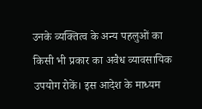उनके व्यक्तित्व के अन्य पहलुओं का किसी भी प्रकार का अवैध व्यावसायिक उपयोग रोकें। इस आदेश के माध्यम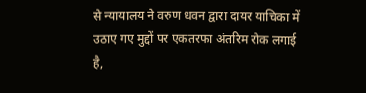से न्यायालय ने वरुण धवन द्वारा दायर याचिका में उठाए गए मुद्दों पर एकतरफा अंतरिम रोक लगाई है,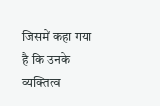जिसमें कहा गया है कि उनके व्यक्तित्व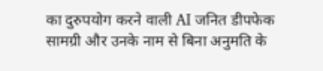का दुरुपयोग करने वाली AI जनित डीपफेक सामग्री और उनके नाम से बिना अनुमति के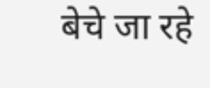बेचे जा रहे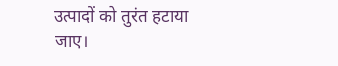उत्पादों को तुरंत हटाया जाए।